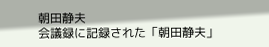朝田静夫
会議録に記録された「朝田静夫」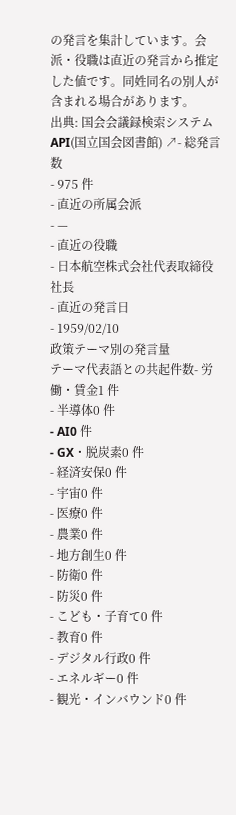の発言を集計しています。会派・役職は直近の発言から推定した値です。同姓同名の別人が含まれる場合があります。
出典: 国会会議録検索システム API(国立国会図書館) ↗- 総発言数
- 975 件
- 直近の所属会派
- —
- 直近の役職
- 日本航空株式会社代表取締役社長
- 直近の発言日
- 1959/02/10
政策テーマ別の発言量
テーマ代表語との共起件数- 労働・賃金1 件
- 半導体0 件
- AI0 件
- GX・脱炭素0 件
- 経済安保0 件
- 宇宙0 件
- 医療0 件
- 農業0 件
- 地方創生0 件
- 防衛0 件
- 防災0 件
- こども・子育て0 件
- 教育0 件
- デジタル行政0 件
- エネルギー0 件
- 観光・インバウンド0 件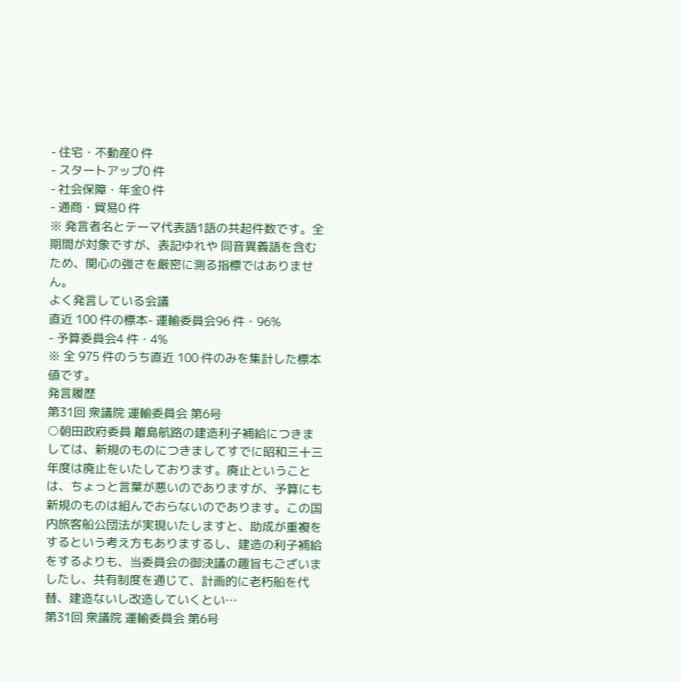- 住宅・不動産0 件
- スタートアップ0 件
- 社会保障・年金0 件
- 通商・貿易0 件
※ 発言者名とテーマ代表語1語の共起件数です。全期間が対象ですが、表記ゆれや 同音異義語を含むため、関心の強さを厳密に測る指標ではありません。
よく発言している会議
直近 100 件の標本- 運輸委員会96 件・96%
- 予算委員会4 件・4%
※ 全 975 件のうち直近 100 件のみを集計した標本値です。
発言履歴
第31回 衆議院 運輸委員会 第6号
○朝田政府委員 離島航路の建造利子補給につきましては、新規のものにつきましてすでに昭和三十三年度は廃止をいたしております。廃止ということは、ちょっと言葉が悪いのでありますが、予算にも新規のものは組んでおらないのであります。この国内旅客船公団法が実現いたしますと、助成が重複をするという考え方もありまするし、建造の利子補給をするよりも、当委員会の御決議の趣旨もございましたし、共有制度を通じて、計画的に老朽船を代替、建造ないし改造していくとい…
第31回 衆議院 運輸委員会 第6号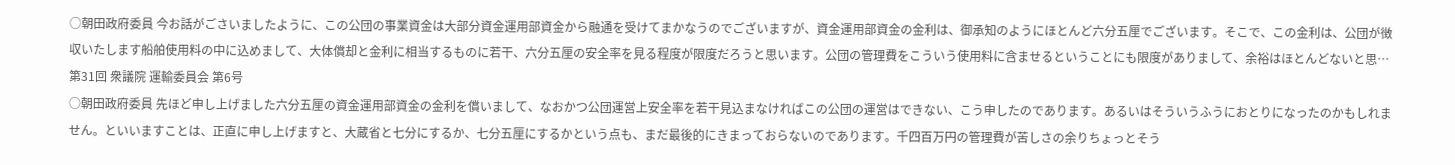○朝田政府委員 今お話がごさいましたように、この公団の事業資金は大部分資金運用部資金から融通を受けてまかなうのでございますが、資金運用部資金の金利は、御承知のようにほとんど六分五厘でございます。そこで、この金利は、公団が徴収いたします船舶使用料の中に込めまして、大体償却と金利に相当するものに若干、六分五厘の安全率を見る程度が限度だろうと思います。公団の管理費をこういう使用料に含ませるということにも限度がありまして、余裕はほとんどないと思…
第31回 衆議院 運輸委員会 第6号
○朝田政府委員 先ほど申し上げました六分五厘の資金運用部資金の金利を償いまして、なおかつ公団運営上安全率を若干見込まなければこの公団の運営はできない、こう申したのであります。あるいはそういうふうにおとりになったのかもしれません。といいますことは、正直に申し上げますと、大蔵省と七分にするか、七分五厘にするかという点も、まだ最後的にきまっておらないのであります。千四百万円の管理費が苦しさの余りちょっとそう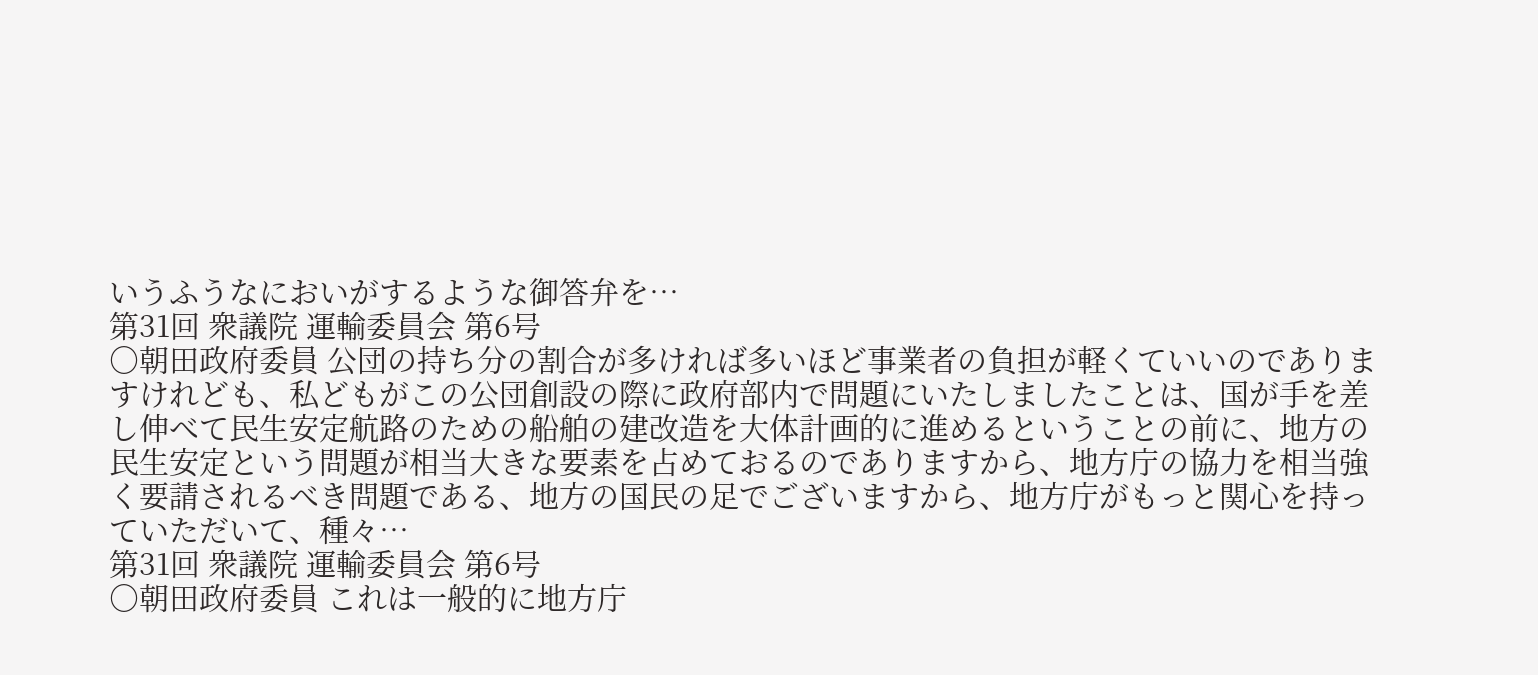いうふうなにおいがするような御答弁を…
第31回 衆議院 運輸委員会 第6号
○朝田政府委員 公団の持ち分の割合が多ければ多いほど事業者の負担が軽くていいのでありますけれども、私どもがこの公団創設の際に政府部内で問題にいたしましたことは、国が手を差し伸べて民生安定航路のための船舶の建改造を大体計画的に進めるということの前に、地方の民生安定という問題が相当大きな要素を占めておるのでありますから、地方庁の協力を相当強く要請されるべき問題である、地方の国民の足でございますから、地方庁がもっと関心を持っていただいて、種々…
第31回 衆議院 運輸委員会 第6号
○朝田政府委員 これは一般的に地方庁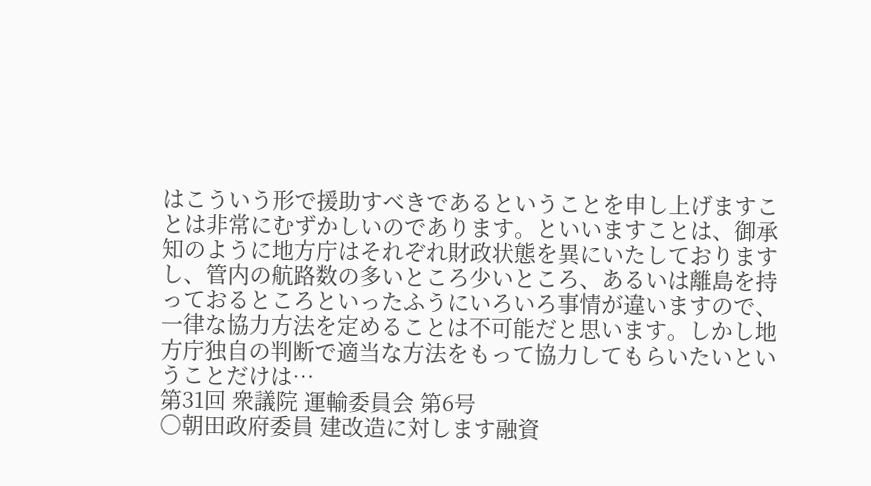はこういう形で援助すべきであるということを申し上げますことは非常にむずかしいのであります。といいますことは、御承知のように地方庁はそれぞれ財政状態を異にいたしておりますし、管内の航路数の多いところ少いところ、あるいは離島を持っておるところといったふうにいろいろ事情が違いますので、一律な協力方法を定めることは不可能だと思います。しかし地方庁独自の判断で適当な方法をもって協力してもらいたいということだけは…
第31回 衆議院 運輸委員会 第6号
○朝田政府委員 建改造に対します融資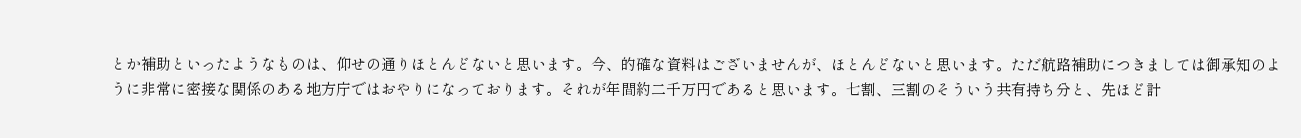とか補助といったようなものは、仰せの通りほとんどないと思います。今、的確な資料はございませんが、ほとんどないと思います。ただ航路補助につきましては御承知のように非常に密接な関係のある地方庁ではおやりになっております。それが年間約二千万円であると思います。七割、三割のそういう共有持ち分と、先ほど計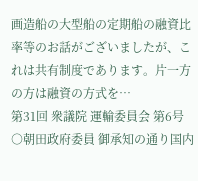画造船の大型船の定期船の融資比率等のお話がございましたが、これは共有制度であります。片一方の方は融資の方式を…
第31回 衆議院 運輸委員会 第6号
○朝田政府委員 御承知の通り国内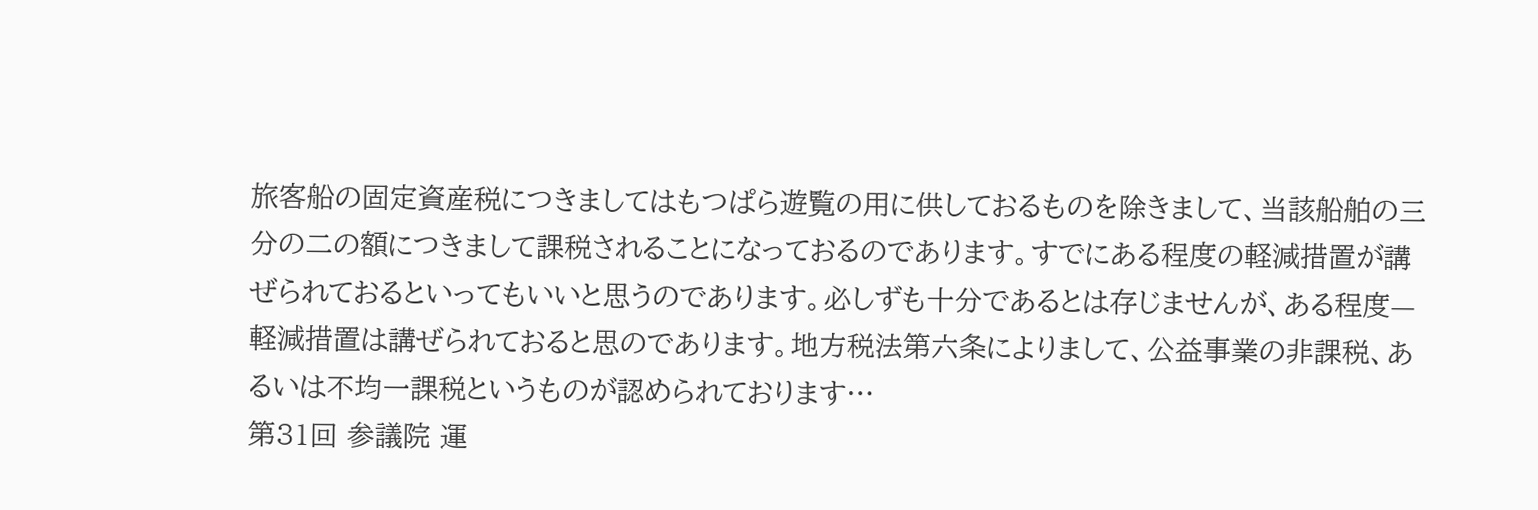旅客船の固定資産税につきましてはもつぱら遊覧の用に供しておるものを除きまして、当該船舶の三分の二の額につきまして課税されることになっておるのであります。すでにある程度の軽減措置が講ぜられておるといってもいいと思うのであります。必しずも十分であるとは存じませんが、ある程度—軽減措置は講ぜられておると思のであります。地方税法第六条によりまして、公益事業の非課税、あるいは不均一課税というものが認められております…
第31回 参議院 運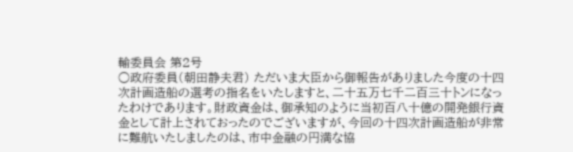輸委員会 第2号
○政府委員(朝田静夫君) ただいま大臣から御報告がありました今度の十四次計画造船の選考の指名をいたしますと、二十五万七千二百三十トンになったわけであります。財政資金は、御承知のように当初百八十億の開発銀行資金として計上されておったのでございますが、今回の十四次計画造船が非常に難航いたしましたのは、市中金融の円満な協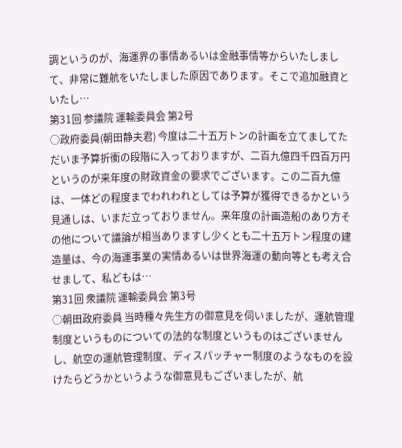調というのが、海運界の事情あるいは金融事情等からいたしまして、非常に難航をいたしました原因であります。そこで追加融資といたし…
第31回 参議院 運輸委員会 第2号
○政府委員(朝田静夫君) 今度は二十五万トンの計画を立てましてただいま予算折衝の段階に入っておりますが、二百九億四千四百万円というのが来年度の財政資金の要求でございます。この二百九億は、一体どの程度までわれわれとしては予算が獲得できるかという見通しは、いまだ立っておりません。来年度の計画造船のあり方その他について議論が相当ありますし少くとも二十五万トン程度の建造量は、今の海運事業の実情あるいは世界海運の動向等とも考え合せまして、私どもは…
第31回 衆議院 運輸委員会 第3号
○朝田政府委員 当時種々先生方の御意見を伺いましたが、運航管理制度というものについての法的な制度というものはございませんし、航空の運航管理制度、ディスパッチャー制度のようなものを設けたらどうかというような御意見もございましたが、航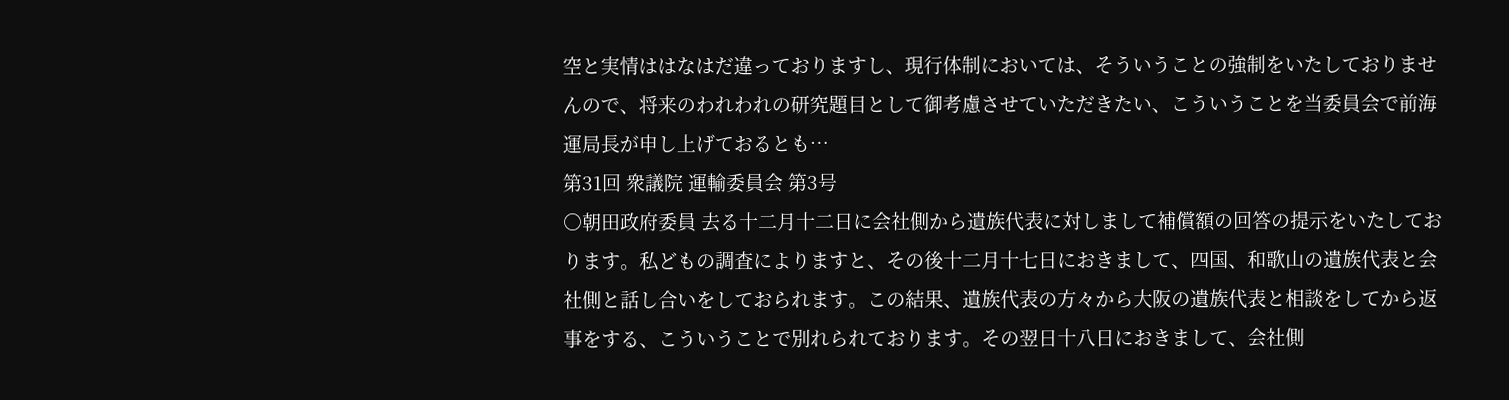空と実情ははなはだ違っておりますし、現行体制においては、そういうことの強制をいたしておりませんので、将来のわれわれの研究題目として御考慮させていただきたい、こういうことを当委員会で前海運局長が申し上げておるとも…
第31回 衆議院 運輸委員会 第3号
○朝田政府委員 去る十二月十二日に会社側から遺族代表に対しまして補償額の回答の提示をいたしております。私どもの調査によりますと、その後十二月十七日におきまして、四国、和歌山の遺族代表と会社側と話し合いをしておられます。この結果、遺族代表の方々から大阪の遺族代表と相談をしてから返事をする、こういうことで別れられております。その翌日十八日におきまして、会社側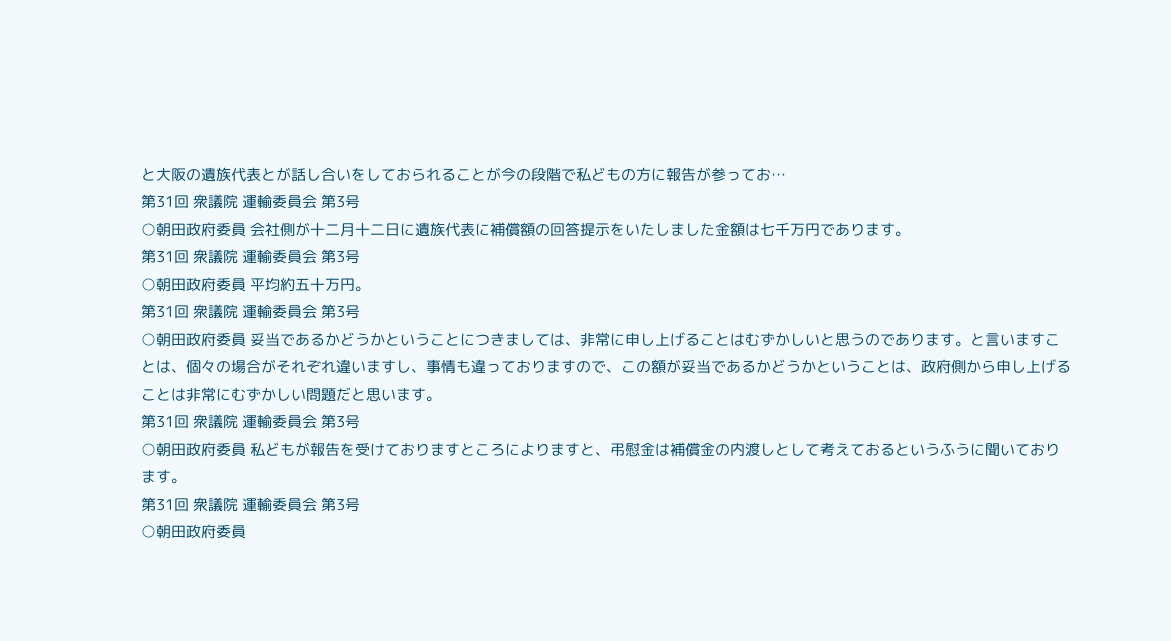と大阪の遺族代表とが話し合いをしておられることが今の段階で私どもの方に報告が参ってお…
第31回 衆議院 運輸委員会 第3号
○朝田政府委員 会社側が十二月十二日に遺族代表に補償額の回答提示をいたしました金額は七千万円であります。
第31回 衆議院 運輸委員会 第3号
○朝田政府委員 平均約五十万円。
第31回 衆議院 運輸委員会 第3号
○朝田政府委員 妥当であるかどうかということにつきましては、非常に申し上げることはむずかしいと思うのであります。と言いますことは、個々の場合がそれぞれ違いますし、事情も違っておりますので、この額が妥当であるかどうかということは、政府側から申し上げることは非常にむずかしい問題だと思います。
第31回 衆議院 運輸委員会 第3号
○朝田政府委員 私どもが報告を受けておりますところによりますと、弔慰金は補償金の内渡しとして考えておるというふうに聞いております。
第31回 衆議院 運輸委員会 第3号
○朝田政府委員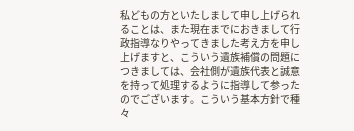私どもの方といたしまして申し上げられることは、また現在までにおきまして行政指導なりやってきました考え方を申し上げますと、こういう遺族補償の問題につきましては、会社側が遺族代表と誠意を持って処理するように指導して参ったのでございます。こういう基本方針で種々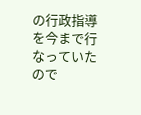の行政指導を今まで行なっていたので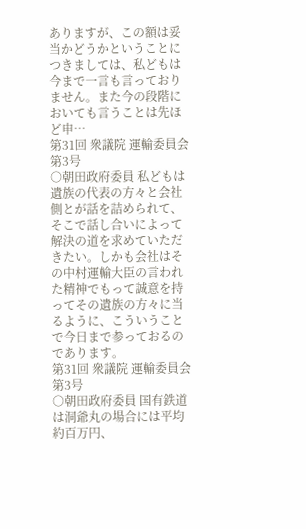ありますが、この額は妥当かどうかということにつきましては、私どもは今まで一言も言っておりません。また今の段階においても言うことは先ほど申…
第31回 衆議院 運輸委員会 第3号
○朝田政府委員 私どもは遺族の代表の方々と会社側とが話を詰められて、そこで話し合いによって解決の道を求めていただきたい。しかも会社はその中村運輸大臣の言われた精神でもって誠意を持ってその遺族の方々に当るように、こういうことで今日まで参っておるのであります。
第31回 衆議院 運輸委員会 第3号
○朝田政府委員 国有鉄道は洞爺丸の場合には平均約百万円、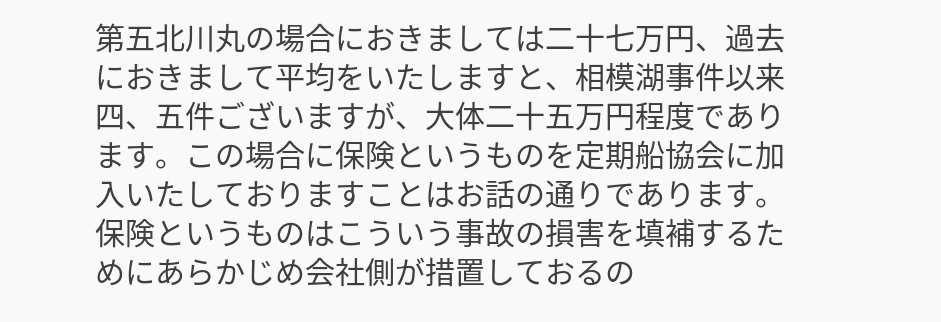第五北川丸の場合におきましては二十七万円、過去におきまして平均をいたしますと、相模湖事件以来四、五件ございますが、大体二十五万円程度であります。この場合に保険というものを定期船協会に加入いたしておりますことはお話の通りであります。保険というものはこういう事故の損害を填補するためにあらかじめ会社側が措置しておるの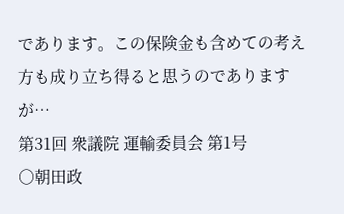であります。この保険金も含めての考え方も成り立ち得ると思うのでありますが…
第31回 衆議院 運輸委員会 第1号
○朝田政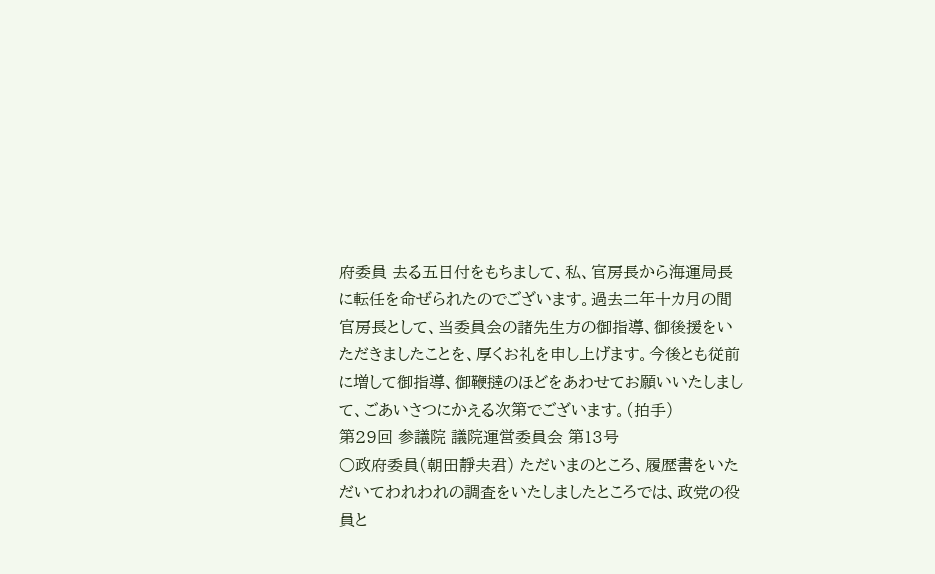府委員 去る五日付をもちまして、私、官房長から海運局長に転任を命ぜられたのでございます。過去二年十カ月の間官房長として、当委員会の諸先生方の御指導、御後援をいただきましたことを、厚くお礼を申し上げます。今後とも従前に増して御指導、御鞭撻のほどをあわせてお願いいたしまして、ごあいさつにかえる次第でございます。(拍手)
第29回 参議院 議院運営委員会 第13号
○政府委員(朝田靜夫君) ただいまのところ、履歴書をいただいてわれわれの調査をいたしましたところでは、政党の役員と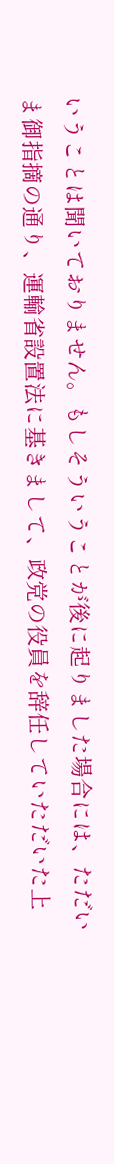いうことは聞いておりません。もしそういうことが後に起りました場合には、ただいま御指摘の通り、運輸省設置法に基きまして、政党の役員を辞任していただいた上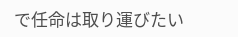で任命は取り運びたい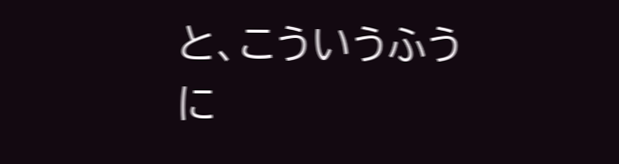と、こういうふうに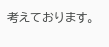考えております。